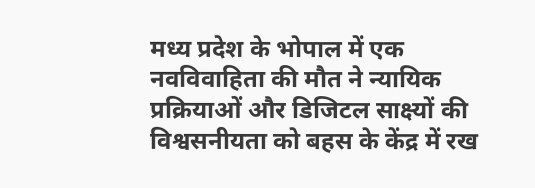मध्य प्रदेश के भोपाल में एक नवविवाहिता की मौत ने न्यायिक प्रक्रियाओं और डिजिटल साक्ष्यों की विश्वसनीयता को बहस के केंद्र में रख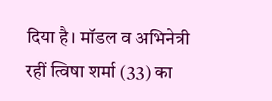दिया है। मॉडल व अभिनेत्री रहीं त्विषा शर्मा (33) का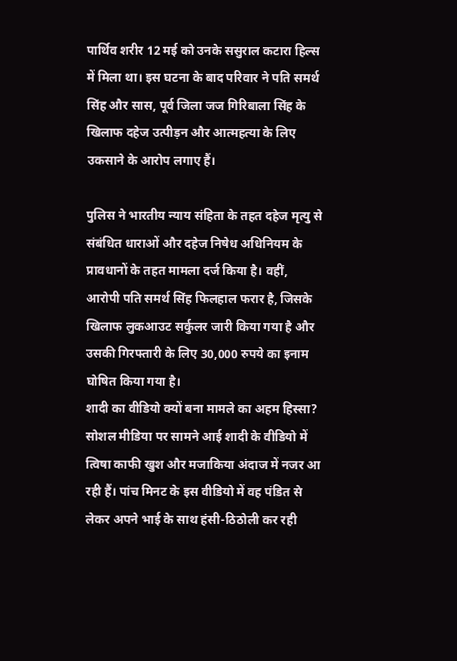पार्थिव शरीर 12 मई को उनके ससुराल कटारा हिल्स में मिला था। इस घटना के बाद परिवार ने पति समर्थ सिंह और सास, पूर्व जिला जज गिरिबाला सिंह के खिलाफ दहेज उत्पीड़न और आत्महत्या के लिए उकसाने के आरोप लगाए हैं।

पुलिस ने भारतीय न्याय संहिता के तहत दहेज मृत्यु से संबंधित धाराओं और दहेज निषेध अधिनियम के प्रावधानों के तहत मामला दर्ज किया है। वहीं, आरोपी पति समर्थ सिंह फिलहाल फरार है, जिसके खिलाफ लुकआउट सर्कुलर जारी किया गया है और उसकी गिरफ्तारी के लिए 30,000 रुपये का इनाम घोषित किया गया है।
शादी का वीडियो क्यों बना मामले का अहम हिस्सा?
सोशल मीडिया पर सामने आई शादी के वीडियो में त्विषा काफी खुश और मजाकिया अंदाज में नजर आ रही हैं। पांच मिनट के इस वीडियो में वह पंडित से लेकर अपने भाई के साथ हंसी-ठिठोली कर रही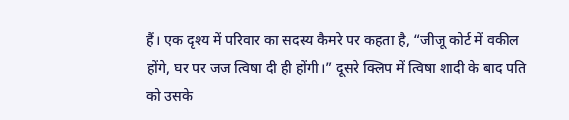हैं। एक दृश्य में परिवार का सदस्य कैमरे पर कहता है, “जीजू कोर्ट में वकील होंगे, घर पर जज त्विषा दी ही होंगी।” दूसरे क्लिप में त्विषा शादी के बाद पति को उसके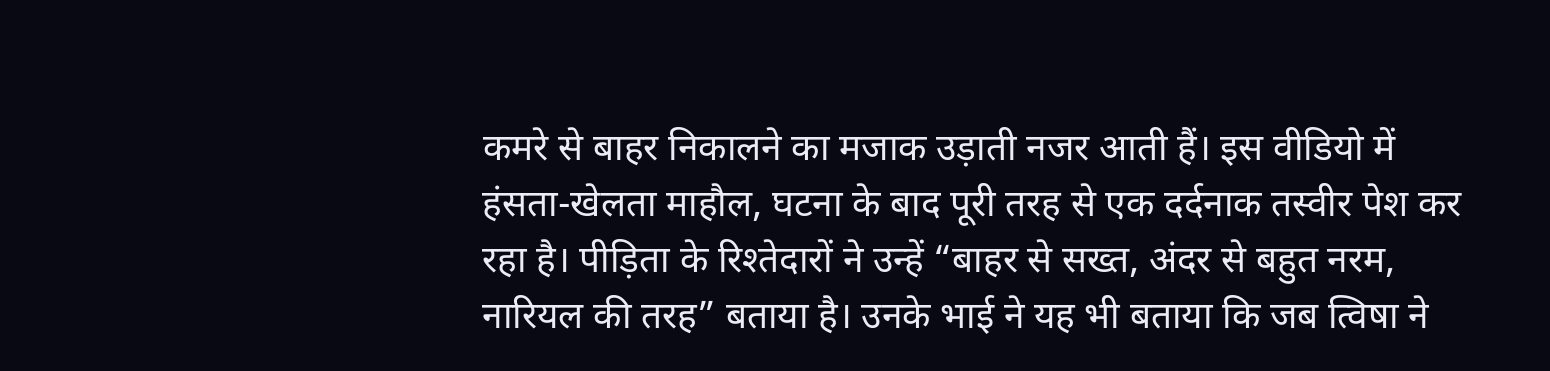कमरे से बाहर निकालने का मजाक उड़ाती नजर आती हैं। इस वीडियो में हंसता-खेलता माहौल, घटना के बाद पूरी तरह से एक दर्दनाक तस्वीर पेश कर रहा है। पीड़िता के रिश्तेदारों ने उन्हें “बाहर से सख्त, अंदर से बहुत नरम, नारियल की तरह” बताया है। उनके भाई ने यह भी बताया कि जब त्विषा ने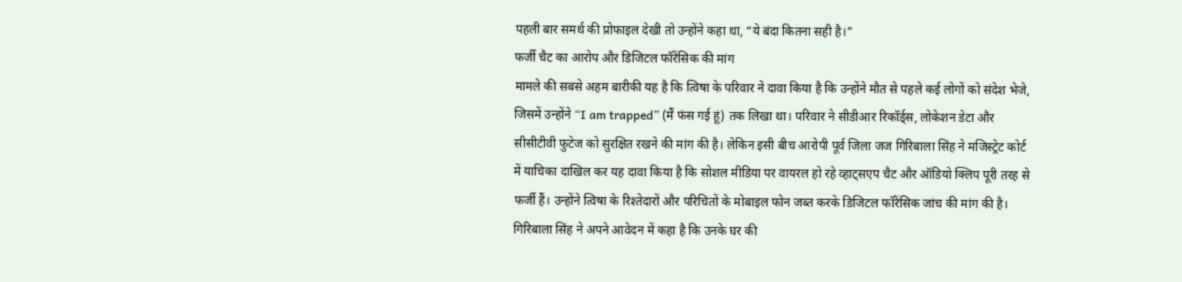पहली बार समर्थ की प्रोफाइल देखी तो उन्होंने कहा था, “ये बंदा कितना सही है।”
फर्जी चैट का आरोप और डिजिटल फॉरेंसिक की मांग
मामले की सबसे अहम बारीकी यह है कि त्विषा के परिवार ने दावा किया है कि उन्होंने मौत से पहले कई लोगों को संदेश भेजे, जिसमें उन्होंने “I am trapped” (मैं फंस गई हूं) तक लिखा था। परिवार ने सीडीआर रिकॉर्ड्स, लोकेशन डेटा और सीसीटीवी फुटेज को सुरक्षित रखने की मांग की है। लेकिन इसी बीच आरोपी पूर्व जिला जज गिरिबाला सिंह ने मजिस्ट्रेट कोर्ट में याचिका दाखिल कर यह दावा किया है कि सोशल मीडिया पर वायरल हो रहे व्हाट्सएप चैट और ऑडियो क्लिप पूरी तरह से फर्जी हैं। उन्होंने त्विषा के रिश्तेदारों और परिचितों के मोबाइल फोन जब्त करके डिजिटल फॉरेंसिक जांच की मांग की है।
गिरिबाला सिंह ने अपने आवेदन में कहा है कि उनके घर की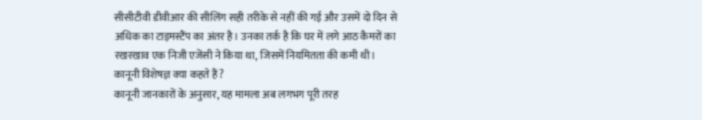सीसीटीवी डीवीआर की सीलिंग सही तरीके से नहीं की गई और उसमें दो दिन से अधिक का टाइमस्टैंप का अंतर है। उनका तर्क है कि घर में लगे आठ कैमरों का रखरखाव एक निजी एजेंसी ने किया था, जिसमें नियमितता की कमी थी।
कानूनी विशेषज्ञ क्या कहते हैं?
कानूनी जानकारों के अनुसार, यह मामला अब लगभग पूरी तरह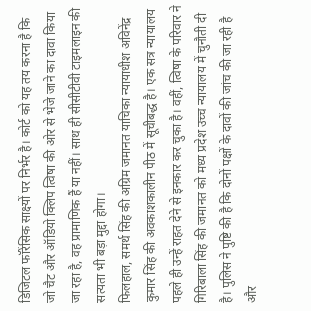डिजिटल फॉरेंसिक साक्ष्यों पर निर्भर है। कोर्ट को यह तय करना है कि जो चैट और ऑडियो क्लिप त्विषा की ओर से भेजे जाने का दावा किया जा रहा है, वह प्रामाणिक हैं या नहीं। साथ ही सीसीटीवी टाइमलाइन की सत्यता भी बड़ा मुद्दा होगा।
फिलहाल, समर्थ सिंह की अग्रिम जमानत याचिका न्यायाधीश अविनेंद्र कुमार सिंह की अवकाशकालीन पीठ में सूचीबद्ध है। एक सत्र न्यायालय पहले ही उन्हें राहत देने से इनकार कर चुका है। वहीं, त्विषा के परिवार ने गिरिबाला सिंह की जमानत को मध्य प्रदेश उच्च न्यायालय में चुनौती दी है। पुलिस ने पुष्टि की है कि दोनों पक्षों के दावों की जांच की जा रही है और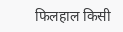फिलहाल किसी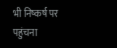भी निष्कर्ष पर पहुंचना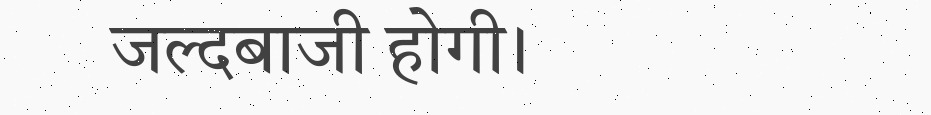जल्दबाजी होगी।